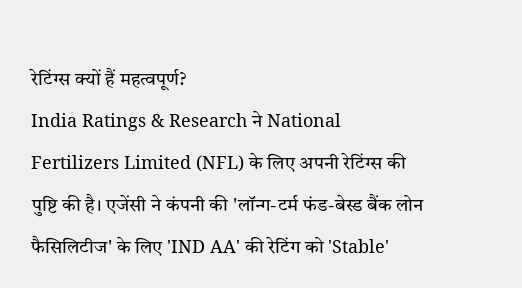रेटिंग्स क्यों हैं महत्वपूर्ण?
India Ratings & Research ने National Fertilizers Limited (NFL) के लिए अपनी रेटिंग्स की पुष्टि की है। एजेंसी ने कंपनी की 'लॉन्ग-टर्म फंड-बेस्ड बैंक लोन फैसिलिटीज' के लिए 'IND AA' की रेटिंग को 'Stable'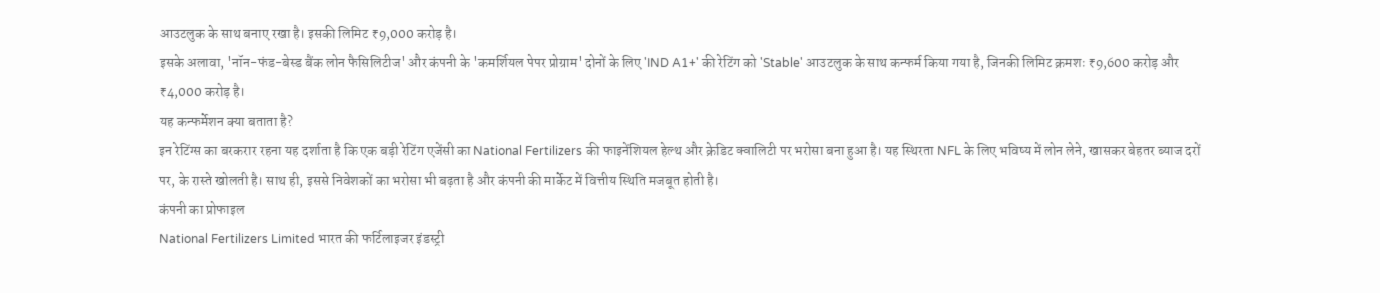आउटलुक के साथ बनाए रखा है। इसकी लिमिट ₹9,000 करोड़ है।
इसके अलावा, 'नॉन-फंड-बेस्ड बैंक लोन फैसिलिटीज' और कंपनी के 'कमर्शियल पेपर प्रोग्राम' दोनों के लिए 'IND A1+' की रेटिंग को 'Stable' आउटलुक के साथ कन्फर्म किया गया है, जिनकी लिमिट क्रमशः ₹9,600 करोड़ और ₹4,000 करोड़ है।
यह कन्फर्मेशन क्या बताता है?
इन रेटिंग्स का बरकरार रहना यह दर्शाता है कि एक बड़ी रेटिंग एजेंसी का National Fertilizers की फाइनेंशियल हेल्थ और क्रेडिट क्वालिटी पर भरोसा बना हुआ है। यह स्थिरता NFL के लिए भविष्य में लोन लेने, खासकर बेहतर ब्याज दरों पर, के रास्ते खोलती है। साथ ही, इससे निवेशकों का भरोसा भी बढ़ता है और कंपनी की मार्केट में वित्तीय स्थिति मजबूत होती है।
कंपनी का प्रोफाइल
National Fertilizers Limited भारत की फर्टिलाइजर इंडस्ट्री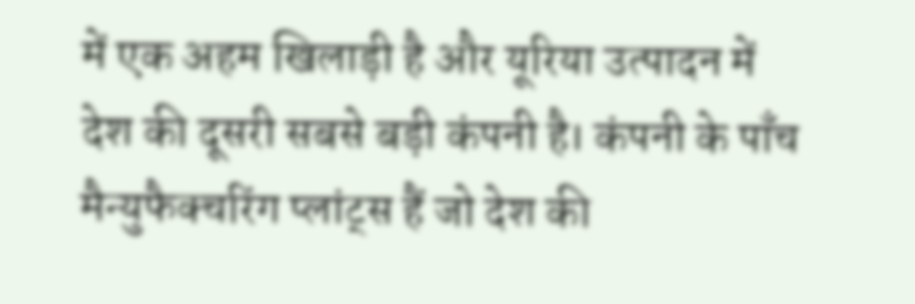में एक अहम खिलाड़ी है और यूरिया उत्पादन में देश की दूसरी सबसे बड़ी कंपनी है। कंपनी के पाँच मैन्युफैक्चरिंग प्लांट्स हैं जो देश की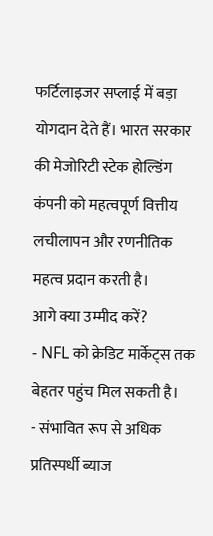फर्टिलाइजर सप्लाई में बड़ा योगदान देते हैं। भारत सरकार की मेजोरिटी स्टेक होल्डिंग कंपनी को महत्वपूर्ण वित्तीय लचीलापन और रणनीतिक महत्व प्रदान करती है।
आगे क्या उम्मीद करें?
- NFL को क्रेडिट मार्केट्स तक बेहतर पहुंच मिल सकती है।
- संभावित रूप से अधिक प्रतिस्पर्धी ब्याज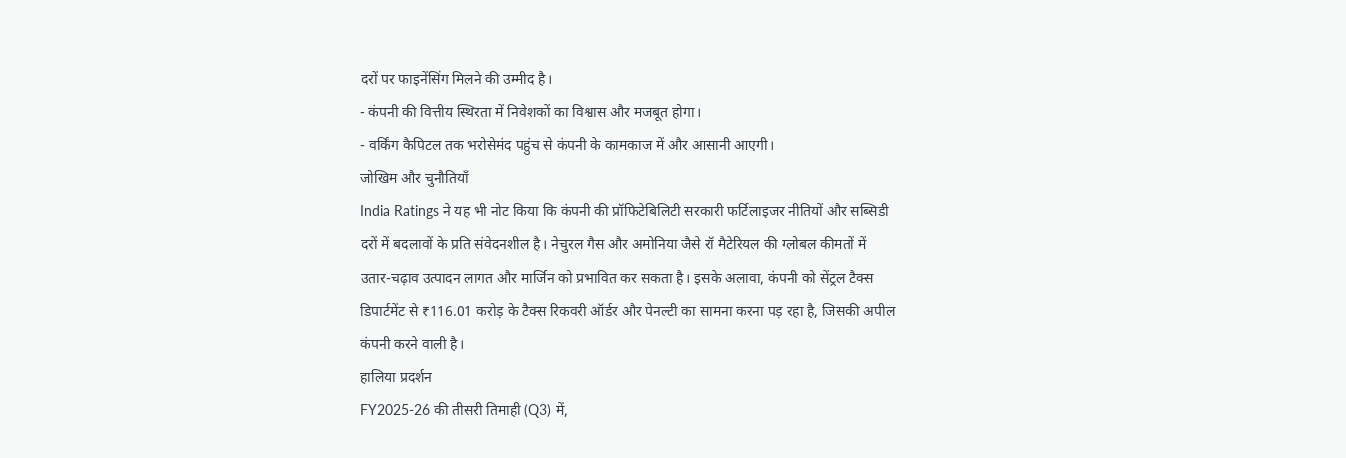दरों पर फाइनेंसिंग मिलने की उम्मीद है।
- कंपनी की वित्तीय स्थिरता में निवेशकों का विश्वास और मजबूत होगा।
- वर्किंग कैपिटल तक भरोसेमंद पहुंच से कंपनी के कामकाज में और आसानी आएगी।
जोखिम और चुनौतियाँ
India Ratings ने यह भी नोट किया कि कंपनी की प्रॉफिटेबिलिटी सरकारी फर्टिलाइजर नीतियों और सब्सिडी दरों में बदलावों के प्रति संवेदनशील है। नेचुरल गैस और अमोनिया जैसे रॉ मैटेरियल की ग्लोबल कीमतों में उतार-चढ़ाव उत्पादन लागत और मार्जिन को प्रभावित कर सकता है। इसके अलावा, कंपनी को सेंट्रल टैक्स डिपार्टमेंट से ₹116.01 करोड़ के टैक्स रिकवरी ऑर्डर और पेनल्टी का सामना करना पड़ रहा है, जिसकी अपील कंपनी करने वाली है।
हालिया प्रदर्शन
FY2025-26 की तीसरी तिमाही (Q3) में,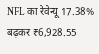NFL का रेवेन्यू 17.38% बढ़कर ₹6,928.55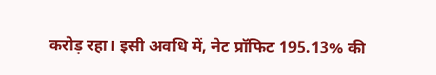करोड़ रहा। इसी अवधि में, नेट प्रॉफिट 195.13% की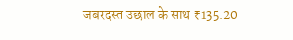जबरदस्त उछाल के साथ ₹135.20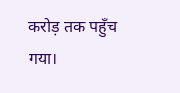करोड़ तक पहुँच गया।